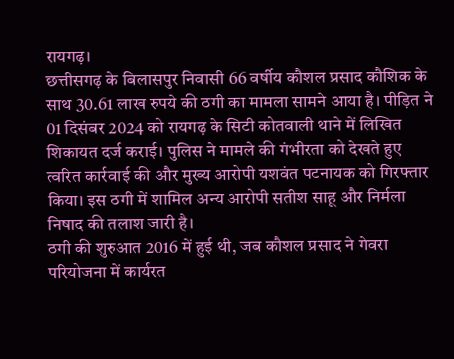रायगढ़।
छत्तीसगढ़ के बिलासपुर निवासी 66 वर्षीय कौशल प्रसाद कौशिक के साथ 30.61 लाख रुपये की ठगी का मामला सामने आया है। पीड़ित ने 01 दिसंबर 2024 को रायगढ़ के सिटी कोतवाली थाने में लिखित शिकायत दर्ज कराई। पुलिस ने मामले की गंभीरता को देखते हुए त्वरित कार्रवाई की और मुख्य आरोपी यशवंत पटनायक को गिरफ्तार किया। इस ठगी में शामिल अन्य आरोपी सतीश साहू और निर्मला निषाद की तलाश जारी है।
ठगी की शुरुआत 2016 में हुई थी, जब कौशल प्रसाद ने गेवरा परियोजना में कार्यरत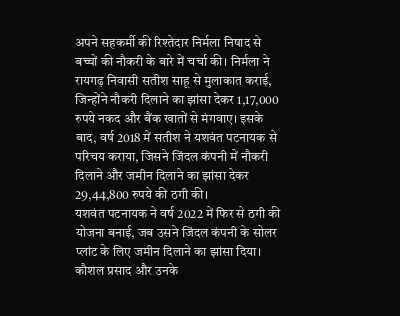अपने सहकर्मी की रिश्तेदार निर्मला निषाद से बच्चों की नौकरी के बारे में चर्चा की। निर्मला ने रायगढ़ निवासी सतीश साहू से मुलाकात कराई, जिन्होंने नौकरी दिलाने का झांसा देकर 1,17,000 रुपये नकद और बैंक खातों से मंगवाए। इसके बाद, वर्ष 2018 में सतीश ने यशवंत पटनायक से परिचय कराया, जिसने जिंदल कंपनी में नौकरी दिलाने और जमीन दिलाने का झांसा देकर 29,44,800 रुपये की ठगी की।
यशवंत पटनायक ने वर्ष 2022 में फिर से ठगी की योजना बनाई, जब उसने जिंदल कंपनी के सोलर प्लांट के लिए जमीन दिलाने का झांसा दिया। कौशल प्रसाद और उनके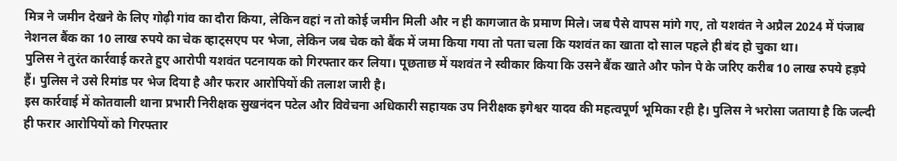मित्र ने जमीन देखने के लिए गोढ़ी गांव का दौरा किया, लेकिन वहां न तो कोई जमीन मिली और न ही कागजात के प्रमाण मिले। जब पैसे वापस मांगे गए, तो यशवंत ने अप्रैल 2024 में पंजाब नेशनल बैंक का 10 लाख रुपये का चेक व्हाट्सएप पर भेजा, लेकिन जब चेक को बैंक में जमा किया गया तो पता चला कि यशवंत का खाता दो साल पहले ही बंद हो चुका था।
पुलिस ने तुरंत कार्रवाई करते हुए आरोपी यशवंत पटनायक को गिरफ्तार कर लिया। पूछताछ में यशवंत ने स्वीकार किया कि उसने बैंक खाते और फोन पे के जरिए करीब 10 लाख रुपये हड़पे हैं। पुलिस ने उसे रिमांड पर भेज दिया है और फरार आरोपियों की तलाश जारी है।
इस कार्रवाई में कोतवाली थाना प्रभारी निरीक्षक सुखनंदन पटेल और विवेचना अधिकारी सहायक उप निरीक्षक इगेश्वर यादव की महत्वपूर्ण भूमिका रही है। पुलिस ने भरोसा जताया है कि जल्दी ही फरार आरोपियों को गिरफ्तार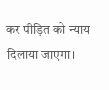कर पीड़ित को न्याय दिलाया जाएगा।